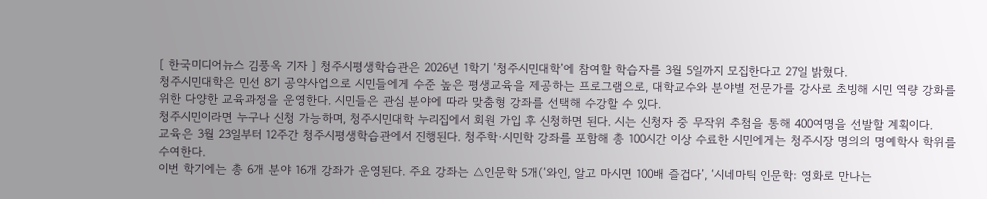[ 한국미디어뉴스 김풍옥 기자 ] 청주시평생학습관은 2026년 1학기 ‘청주시민대학’에 참여할 학습자를 3월 5일까지 모집한다고 27일 밝혔다.
청주시민대학은 민선 8기 공약사업으로 시민들에게 수준 높은 평생교육을 제공하는 프로그램으로, 대학교수와 분야별 전문가를 강사로 초빙해 시민 역량 강화를 위한 다양한 교육과정을 운영한다. 시민들은 관심 분야에 따라 맞춤형 강좌를 선택해 수강할 수 있다.
청주시민이라면 누구나 신청 가능하며, 청주시민대학 누리집에서 회원 가입 후 신청하면 된다. 시는 신청자 중 무작위 추첨을 통해 400여명을 선발할 계획이다.
교육은 3월 23일부터 12주간 청주시평생학습관에서 진행된다. 청주학·시민학 강좌를 포함해 총 100시간 이상 수료한 시민에게는 청주시장 명의의 명예학사 학위를 수여한다.
이번 학기에는 총 6개 분야 16개 강좌가 운영된다. 주요 강좌는 △인문학 5개(‘와인, 알고 마시면 100배 즐겁다’, ‘시네마틱 인문학: 영화로 만나는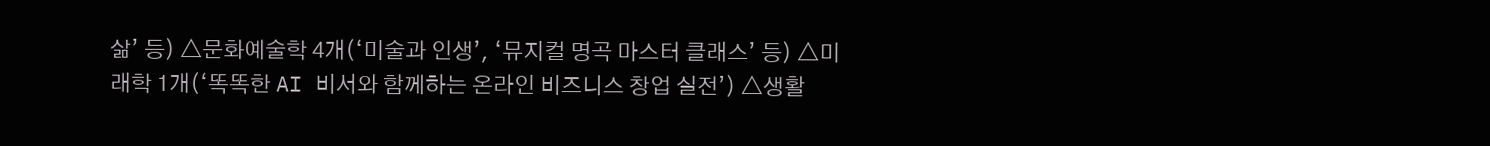삶’ 등) △문화예술학 4개(‘미술과 인생’, ‘뮤지컬 명곡 마스터 클래스’ 등) △미래학 1개(‘똑똑한 AI 비서와 함께하는 온라인 비즈니스 창업 실전’) △생활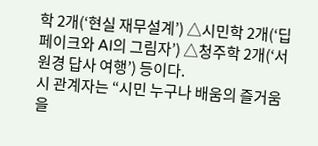학 2개(‘현실 재무설계’) △시민학 2개(‘딥페이크와 AI의 그림자’) △청주학 2개(‘서원경 답사 여행’) 등이다.
시 관계자는 “시민 누구나 배움의 즐거움을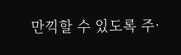만끽할 수 있도록 주·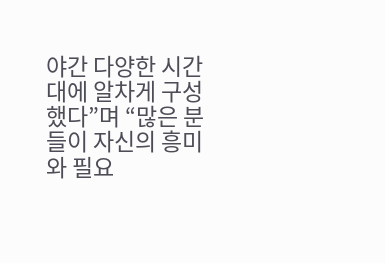야간 다양한 시간대에 알차게 구성했다”며 “많은 분들이 자신의 흥미와 필요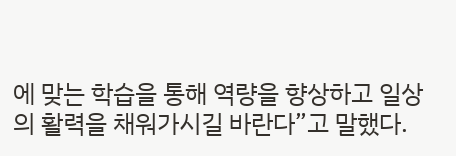에 맞는 학습을 통해 역량을 향상하고 일상의 활력을 채워가시길 바란다”고 말했다.